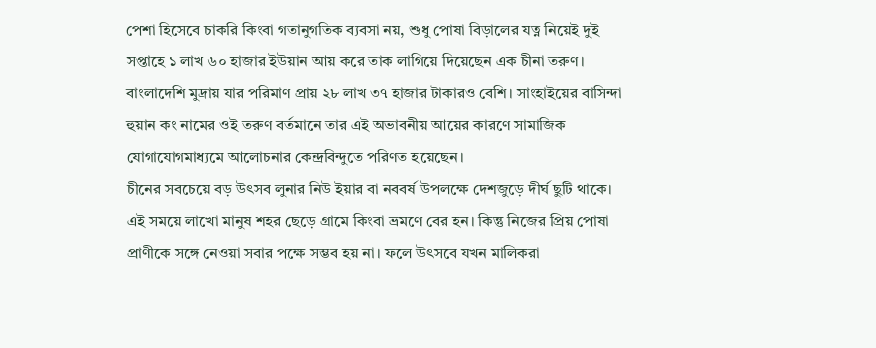পেশা হিসেবে চাকরি কিংবা গতানুগতিক ব্যবসা নয়, শুধু পোষা বিড়ালের যত্ন নিয়েই দুই সপ্তাহে ১ লাখ ৬০ হাজার ইউয়ান আয় করে তাক লাগিয়ে দিয়েছেন এক চীনা তরুণ। বাংলাদেশি মুদ্রায় যার পরিমাণ প্রায় ২৮ লাখ ৩৭ হাজার টাকারও বেশি। সাংহাইয়ের বাসিন্দা হুয়ান কং নামের ওই তরুণ বর্তমানে তার এই অভাবনীয় আয়ের কারণে সামাজিক যোগাযোগমাধ্যমে আলোচনার কেন্দ্রবিন্দুতে পরিণত হয়েছেন।
চীনের সবচেয়ে বড় উৎসব লুনার নিউ ইয়ার বা নববর্ষ উপলক্ষে দেশজুড়ে দীর্ঘ ছুটি থাকে। এই সময়ে লাখো মানুষ শহর ছেড়ে গ্রামে কিংবা ভ্রমণে বের হন। কিন্তু নিজের প্রিয় পোষা প্রাণীকে সঙ্গে নেওয়া সবার পক্ষে সম্ভব হয় না। ফলে উৎসবে যখন মালিকরা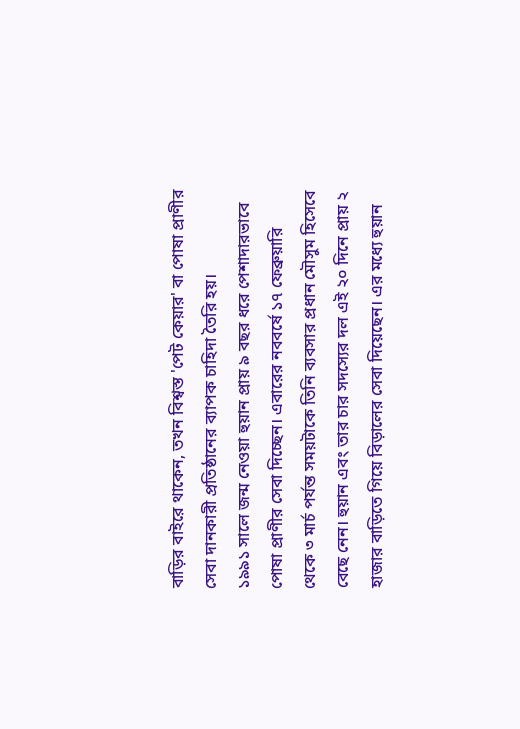বাড়ির বাইরে থাকেন, তখন বিশ্বস্ত 'পেট কেয়ার' বা পোষা প্রাণীর সেবা দানকারী প্রতিষ্ঠানের ব্যাপক চাহিদা তৈরি হয়।
১৯৯১ সালে জন্ম নেওয়া হুয়ান প্রায় ৯ বছর ধরে পেশাদারভাবে পোষা প্রাণীর সেবা দিচ্ছেন। এবারের নববর্ষে ১৭ ফেব্রুয়ারি থেকে ৩ মার্চ পর্যন্ত সময়টাকে তিনি ব্যবসার প্রধান মৌসুম হিসেবে বেছে নেন। হুয়ান এবং তার চার সদস্যের দল এই ২০ দিনে প্রায় ২ হাজার বাড়িতে গিয়ে বিড়ালের সেবা দিয়েছেন। এর মধ্যে হুয়ান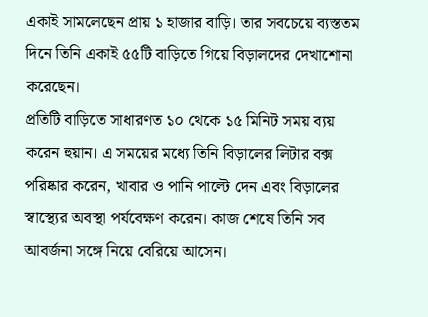একাই সামলেছেন প্রায় ১ হাজার বাড়ি। তার সবচেয়ে ব্যস্ততম দিনে তিনি একাই ৫৫টি বাড়িতে গিয়ে বিড়ালদের দেখাশোনা করেছেন।
প্রতিটি বাড়িতে সাধারণত ১০ থেকে ১৫ মিনিট সময় ব্যয় করেন হুয়ান। এ সময়ের মধ্যে তিনি বিড়ালের লিটার বক্স পরিষ্কার করেন, খাবার ও পানি পাল্টে দেন এবং বিড়ালের স্বাস্থ্যের অবস্থা পর্যবেক্ষণ করেন। কাজ শেষে তিনি সব আবর্জনা সঙ্গে নিয়ে বেরিয়ে আসেন।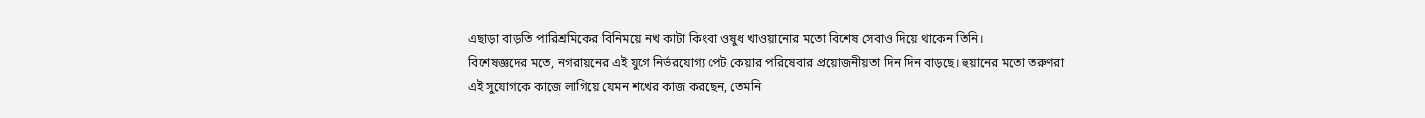এছাড়া বাড়তি পারিশ্রমিকের বিনিময়ে নখ কাটা কিংবা ওষুধ খাওয়ানোর মতো বিশেষ সেবাও দিয়ে থাকেন তিনি।
বিশেষজ্ঞদের মতে, নগরায়নের এই যুগে নির্ভরযোগ্য পেট কেয়ার পরিষেবার প্রয়োজনীয়তা দিন দিন বাড়ছে। হুয়ানের মতো তরুণরা এই সুযোগকে কাজে লাগিয়ে যেমন শখের কাজ করছেন, তেমনি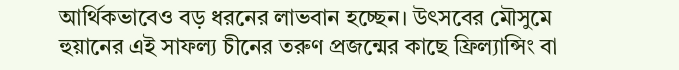আর্থিকভাবেও বড় ধরনের লাভবান হচ্ছেন। উৎসবের মৌসুমে হুয়ানের এই সাফল্য চীনের তরুণ প্রজন্মের কাছে ফ্রিল্যান্সিং বা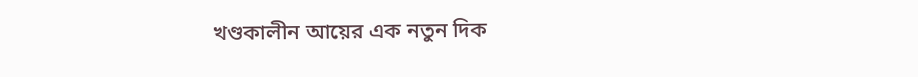খণ্ডকালীন আয়ের এক নতুন দিক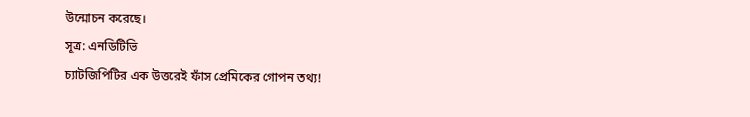উন্মোচন করেছে।
সূত্র: এনডিটিভি
চ্যাটজিপিটির এক উত্তরেই ফাঁস প্রেমিকের গোপন তথ্য!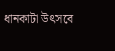ধানকাটা উৎসবে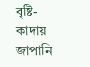বৃষ্টি-কাদায় জাপানি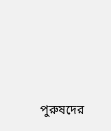পুরুষদের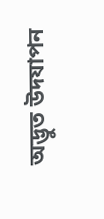অদ্ভুত উদযাপন